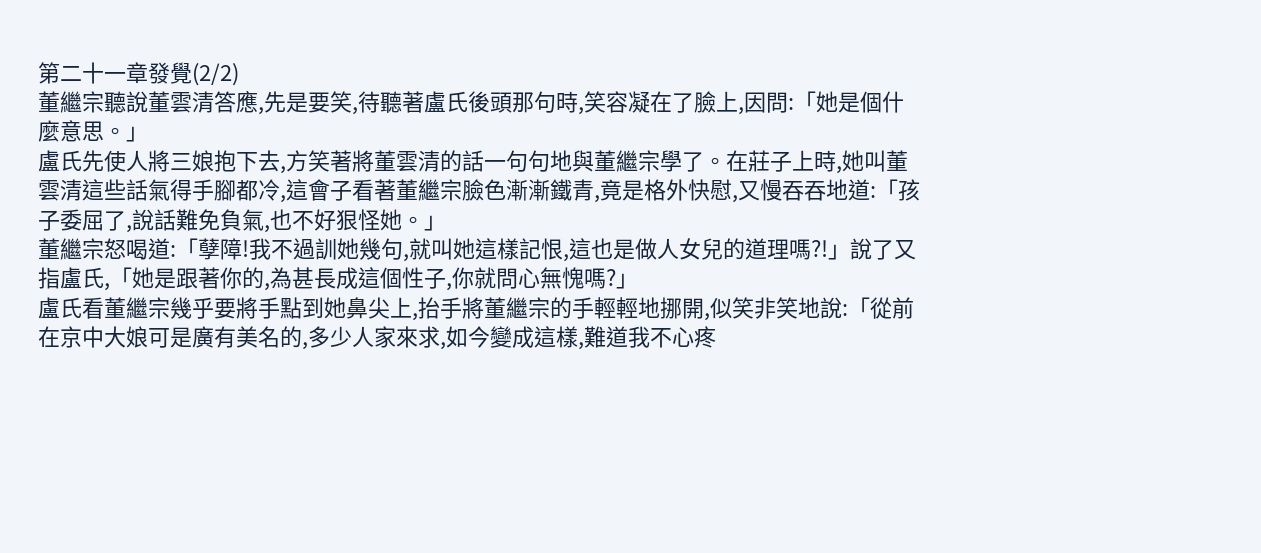第二十一章發覺(2/2)
董繼宗聽說董雲清答應,先是要笑,待聽著盧氏後頭那句時,笑容凝在了臉上,因問:「她是個什麼意思。」
盧氏先使人將三娘抱下去,方笑著將董雲清的話一句句地與董繼宗學了。在莊子上時,她叫董雲清這些話氣得手腳都冷,這會子看著董繼宗臉色漸漸鐵青,竟是格外快慰,又慢吞吞地道:「孩子委屈了,說話難免負氣,也不好狠怪她。」
董繼宗怒喝道:「孽障!我不過訓她幾句,就叫她這樣記恨,這也是做人女兒的道理嗎?!」說了又指盧氏,「她是跟著你的,為甚長成這個性子,你就問心無愧嗎?」
盧氏看董繼宗幾乎要將手點到她鼻尖上,抬手將董繼宗的手輕輕地挪開,似笑非笑地說:「從前在京中大娘可是廣有美名的,多少人家來求,如今變成這樣,難道我不心疼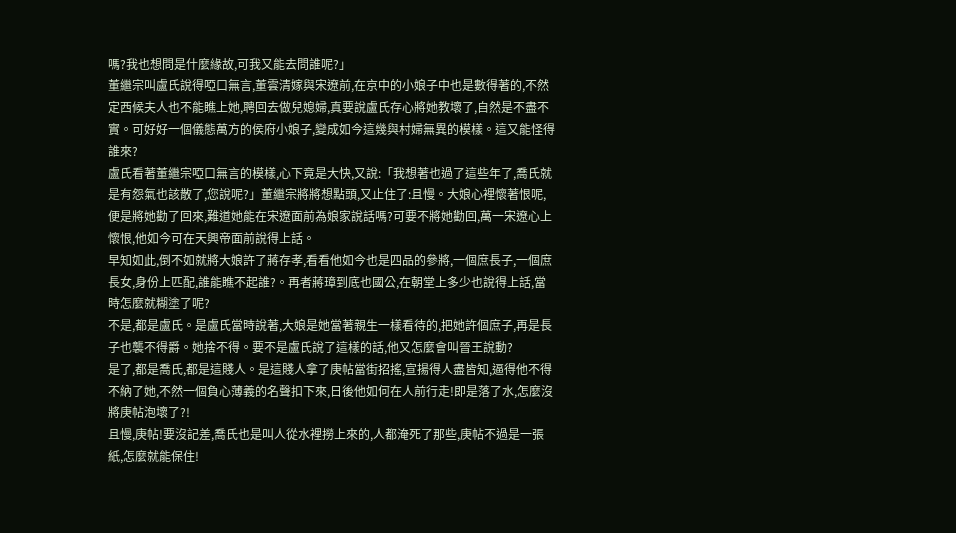嗎?我也想問是什麼緣故,可我又能去問誰呢?」
董繼宗叫盧氏說得啞口無言,董雲清嫁與宋遼前,在京中的小娘子中也是數得著的,不然定西候夫人也不能瞧上她,聘回去做兒媳婦,真要說盧氏存心將她教壞了,自然是不盡不實。可好好一個儀態萬方的侯府小娘子,變成如今這幾與村婦無異的模樣。這又能怪得誰來?
盧氏看著董繼宗啞口無言的模樣,心下竟是大快,又說:「我想著也過了這些年了,喬氏就是有怨氣也該散了,您說呢?」董繼宗將將想點頭,又止住了:且慢。大娘心裡懷著恨呢,便是將她勸了回來,難道她能在宋遼面前為娘家說話嗎?可要不將她勸回,萬一宋遼心上懷恨,他如今可在天興帝面前說得上話。
早知如此,倒不如就將大娘許了蔣存孝,看看他如今也是四品的參將,一個庶長子,一個庶長女,身份上匹配,誰能瞧不起誰?。再者蔣璋到底也國公,在朝堂上多少也說得上話,當時怎麼就糊塗了呢?
不是,都是盧氏。是盧氏當時說著,大娘是她當著親生一樣看待的,把她許個庶子,再是長子也襲不得爵。她捨不得。要不是盧氏說了這樣的話,他又怎麼會叫晉王說動?
是了,都是喬氏,都是這賤人。是這賤人拿了庚帖當街招搖,宣揚得人盡皆知,逼得他不得不納了她,不然一個負心薄義的名聲扣下來,日後他如何在人前行走!即是落了水,怎麼沒將庚帖泡壞了?!
且慢,庚帖!要沒記差,喬氏也是叫人從水裡撈上來的,人都淹死了那些,庚帖不過是一張紙,怎麼就能保住!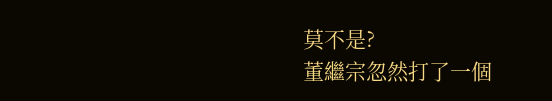莫不是?
董繼宗忽然打了一個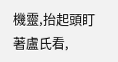機靈,抬起頭盯著盧氏看,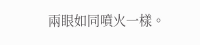兩眼如同噴火一樣。